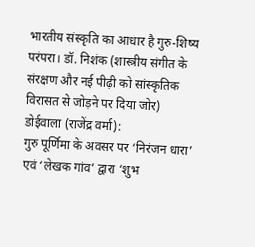भारतीय संस्कृति का आधार है गुरु-शिष्य परंपरा। डॉ. निशंक (शास्त्रीय संगीत के संरक्षण और नई पीढ़ी को सांस्कृतिक विरासत से जोड़ने पर दिया जोर)
डोईवाला (राजेंद्र वर्मा):
गुरु पूर्णिमा के अवसर पर ‘निरंजन धारा’ एवं ‘लेखक गांव’ द्वारा ‘शुभ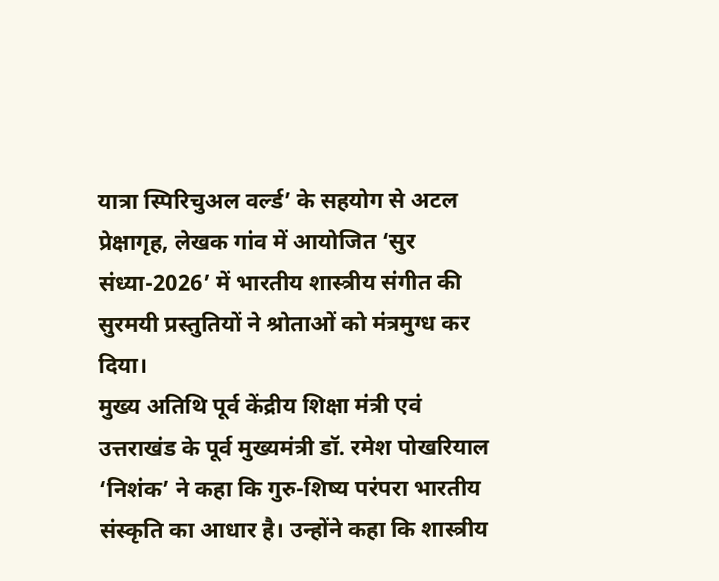यात्रा स्पिरिचुअल वर्ल्ड’ के सहयोग से अटल प्रेक्षागृह, लेखक गांव में आयोजित ‘सुर संध्या-2026’ में भारतीय शास्त्रीय संगीत की सुरमयी प्रस्तुतियों ने श्रोताओं को मंत्रमुग्ध कर दिया।
मुख्य अतिथि पूर्व केंद्रीय शिक्षा मंत्री एवं उत्तराखंड के पूर्व मुख्यमंत्री डॉ. रमेश पोखरियाल ‘निशंक’ ने कहा कि गुरु-शिष्य परंपरा भारतीय संस्कृति का आधार है। उन्होंने कहा कि शास्त्रीय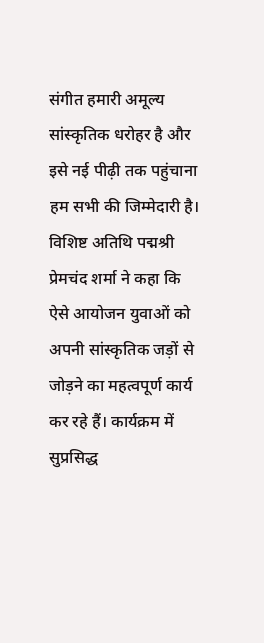संगीत हमारी अमूल्य सांस्कृतिक धरोहर है और इसे नई पीढ़ी तक पहुंचाना हम सभी की जिम्मेदारी है।
विशिष्ट अतिथि पद्मश्री प्रेमचंद शर्मा ने कहा कि ऐसे आयोजन युवाओं को अपनी सांस्कृतिक जड़ों से जोड़ने का महत्वपूर्ण कार्य कर रहे हैं। कार्यक्रम में सुप्रसिद्ध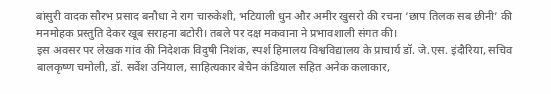बांसुरी वादक सौरभ प्रसाद बनौधा ने राग चारुकेशी, भटियाली धुन और अमीर खुसरो की रचना ‘छाप तिलक सब छीनी’ की मनमोहक प्रस्तुति देकर खूब सराहना बटोरी। तबले पर दक्ष मकवाना ने प्रभावशाली संगत की।
इस अवसर पर लेखक गांव की निदेशक विदुषी निशंक, स्पर्श हिमालय विश्वविद्यालय के प्राचार्य डॉ. जे.एस. इंदौरिया, सचिव बालकृष्ण चमोली, डॉ. सर्वेश उनियाल, साहित्यकार बेचैन कंडियाल सहित अनेक कलाकार,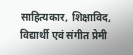साहित्यकार, शिक्षाविद, विद्यार्थी एवं संगीत प्रेमी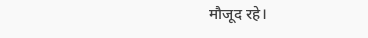मौजूद रहे।